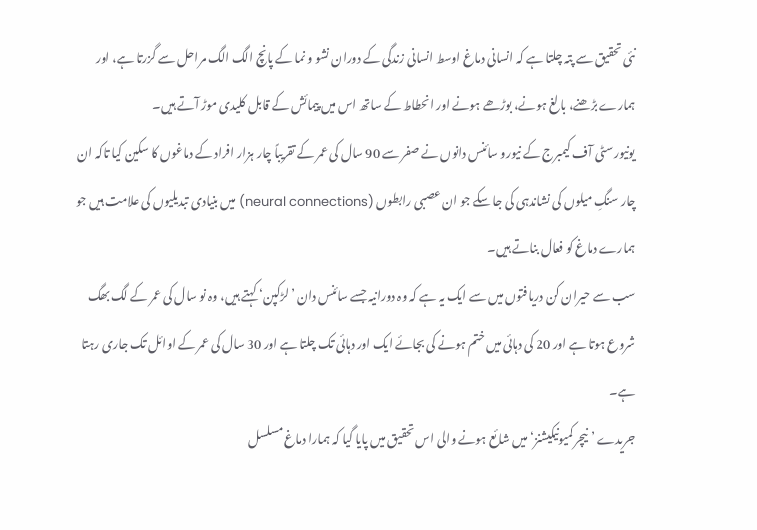نئی تحقیق سے پتہ چلتا ہے کہ انسانی دماغ اوسط انسانی زندگی کے دوران نشو و نما کے پانچ الگ الگ مراحل سے گزرتا ہے، اور ہمارے بڑھنے، بالغ ہونے، بوڑھے ہونے اور انحطاط کے ساتھ اس میں پیمائش کے قابل کلیدی موڑ آتے ہیں۔
یونیورسٹی آف کیمبرج کے نیورو سائنس دانوں نے صفر سے 90 سال کی عمر کے تقریباً چار ہزار افراد کے دماغوں کا سکین کیا تاکہ ان چار سنگِ میلوں کی نشاندہی کی جا سکے جو ان عصبی رابطوں (neural connections) میں بنیادی تبدیلیوں کی علامت ہیں جو ہمارے دماغ کو فعال بناتے ہیں۔
سب سے حیران کن دریافتوں میں سے ایک یہ ہے کہ وہ دورانیہ جسے سائنس دان ’لڑکپن‘ کہتے ہیں، وہ نو سال کی عمر کے لگ بھگ شروع ہوتا ہے اور 20 کی دہائی میں ختم ہونے کی بجائے ایک اور دہائی تک چلتا ہے اور 30 سال کی عمر کے اوائل تک جاری رہتا ہے۔
جریدے ’نیچر کمیونیکیشنز‘ میں شائع ہونے والی اس تحقیق میں پایا گیا کہ ہمارا دماغ مسلسل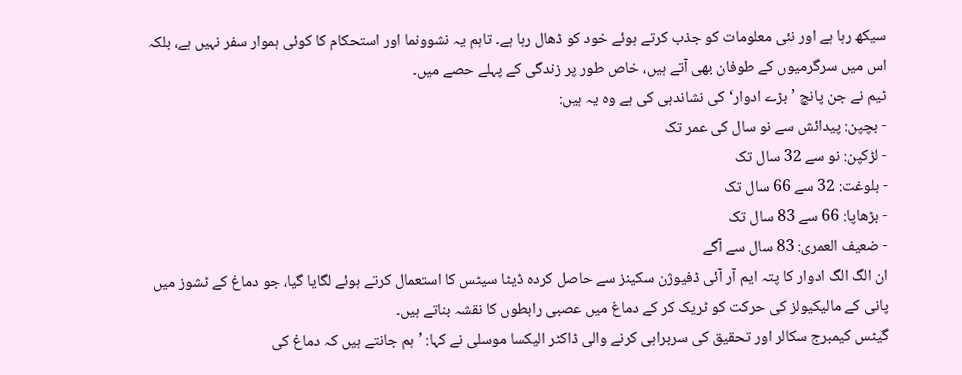سیکھ رہا ہے اور نئی معلومات کو جذب کرتے ہوئے خود کو ڈھال رہا ہے۔ تاہم یہ نشوونما اور استحکام کا کوئی ہموار سفر نہیں ہے، بلکہ اس میں سرگرمیوں کے طوفان بھی آتے ہیں، خاص طور پر زندگی کے پہلے حصے میں۔
ٹیم نے جن پانچ ’بڑے ادوار‘ کی نشاندہی کی ہے وہ یہ ہیں:
- بچپن: پیدائش سے نو سال کی عمر تک
- لڑکپن: نو سے 32 سال تک
- بلوغت: 32 سے 66 سال تک
- بڑھاپا: 66 سے 83 سال تک
- ضعیف العمری: 83 سال سے آگے
ان الگ الگ ادوار کا پتہ ایم آر آئی ڈفیوژن سکینز سے حاصل کردہ ڈیٹا سیٹس کا استعمال کرتے ہوئے لگایا گیا، جو دماغ کے ٹشوز میں پانی کے مالیکیولز کی حرکت کو ٹریک کر کے دماغ میں عصبی رابطوں کا نقشہ بناتے ہیں۔
گیٹس کیمبرج سکالر اور تحقیق کی سربراہی کرنے والی ڈاکٹر الیکسا موسلی نے کہا: ’ہم جانتے ہیں کہ دماغ کی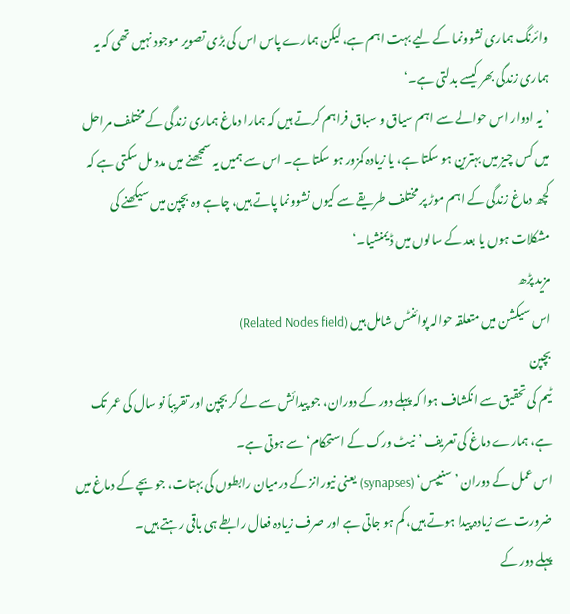وائرنگ ہماری نشوونما کے لیے بہت اہم ہے، لیکن ہمارے پاس اس کی بڑی تصویر موجود نہیں تھی کہ یہ ہماری زندگی بھر کیسے بدلتی ہے۔‘
’یہ ادوار اس حوالے سے اہم سیاق و سباق فراہم کرتے ہیں کہ ہمارا دماغ ہماری زندگی کے مختلف مراحل میں کس چیز میں بہترین ہو سکتا ہے، یا زیادہ کمزور ہو سکتا ہے۔ اس سے ہمیں یہ سمجھنے میں مدد مل سکتی ہے کہ کچھ دماغ زندگی کے اہم موڑ پر مختلف طریقے سے کیوں نشوونما پاتے ہیں، چاہے وہ بچپن میں سیکھنے کی مشکلات ہوں یا بعد کے سالوں میں ڈیمنشیا۔‘
مزید پڑھ
اس سیکشن میں متعلقہ حوالہ پوائنٹس شامل ہیں (Related Nodes field)
بچپن
ٹیم کی تحقیق سے انکشاف ہوا کہ پہلے دور کے دوران، جو پیدائش سے لے کر بچپن اور تقریباً نو سال کی عمر تک ہے، ہمارے دماغ کی تعریف ’نیٹ ورک کے استحکام‘ سے ہوتی ہے۔
اس عمل کے دوران ’سنیپس‘ (synapses) یعنی نیورانز کے درمیان رابطوں کی بہتات، جو بچے کے دماغ میں ضرورت سے زیادہ پیدا ہوتے ہیں، کم ہو جاتی ہے اور صرف زیادہ فعال رابطے ہی باقی رہتے ہیں۔
پہلے دور کے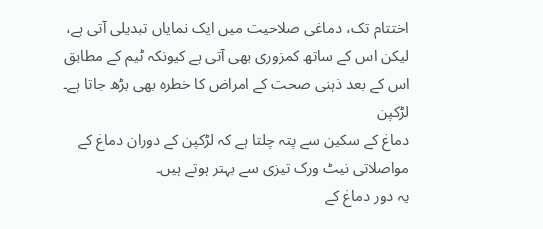اختتام تک، دماغی صلاحیت میں ایک نمایاں تبدیلی آتی ہے، لیکن اس کے ساتھ کمزوری بھی آتی ہے کیونکہ ٹیم کے مطابق اس کے بعد ذہنی صحت کے امراض کا خطرہ بھی بڑھ جاتا ہے۔
لڑکپن
دماغ کے سکین سے پتہ چلتا ہے کہ لڑکپن کے دوران دماغ کے مواصلاتی نیٹ ورک تیزی سے بہتر ہوتے ہیں۔
یہ دور دماغ کے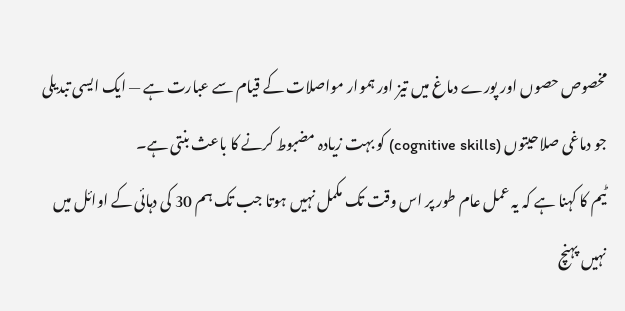مخصوص حصوں اور پورے دماغ میں تیز اور ہموار مواصلات کے قیام سے عبارت ہے — ایک ایسی تبدیلی جو دماغی صلاحیتوں (cognitive skills) کو بہت زیادہ مضبوط کرنے کا باعث بنتی ہے۔
ٹیم کا کہنا ہے کہ یہ عمل عام طور پر اس وقت تک مکمل نہیں ہوتا جب تک ہم 30 کی دہائی کے اوائل میں نہیں پہنچ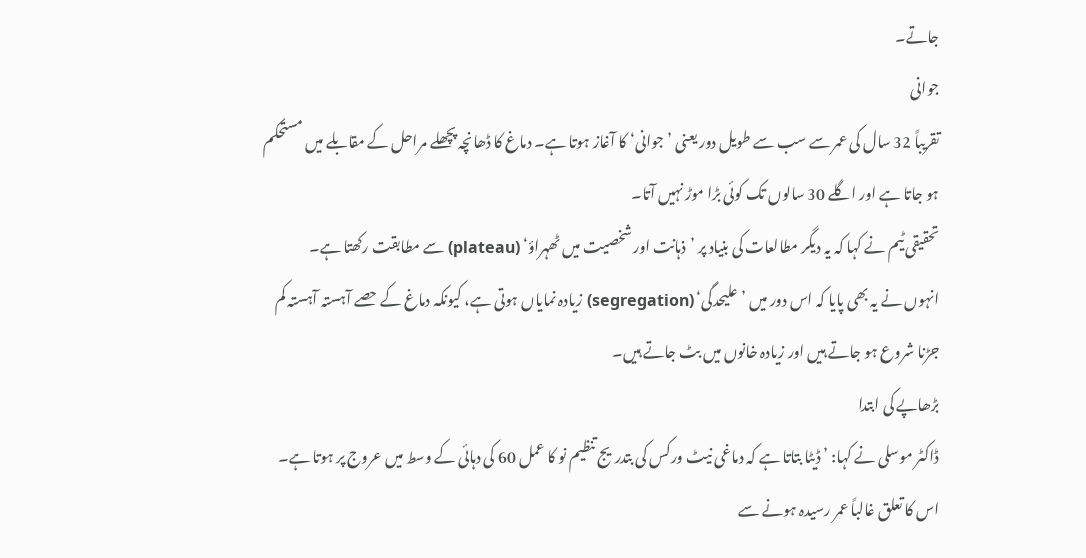جاتے۔
جوانی
تقریباً 32 سال کی عمر سے سب سے طویل دور یعنی ’جوانی‘ کا آغاز ہوتا ہے۔ دماغ کا ڈھانچہ پچھلے مراحل کے مقابلے میں مستحکم ہو جاتا ہے اور اگلے 30 سالوں تک کوئی بڑا موڑ نہیں آتا۔
تحقیقی ٹیم نے کہا کہ یہ دیگر مطالعات کی بنیاد پر ’ذہانت اور شخصیت میں ٹھہراؤ‘ (plateau) سے مطابقت رکھتا ہے۔
انہوں نے یہ بھی پایا کہ اس دور میں ’علیحدگی‘ (segregation) زیادہ نمایاں ہوتی ہے، کیونکہ دماغ کے حصے آہستہ آہستہ کم جڑنا شروع ہو جاتے ہیں اور زیادہ خانوں میں بٹ جاتے ہیں۔
بڑھاپے کی ابتدا
ڈاکٹر موسلی نے کہا: ’ڈیٹا بتاتا ہے کہ دماغی نیٹ ورکس کی بتدریج تنظیم نو کا عمل 60 کی دہائی کے وسط میں عروج پر ہوتا ہے۔ اس کا تعلق غالباً عمر رسیدہ ہونے سے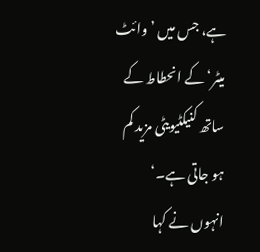ہے، جس میں ’وائٹ میٹر‘ کے انحطاط کے ساتھ کنیکٹیویٹی مزید کم ہو جاتی ہے۔‘
انہوں نے کہا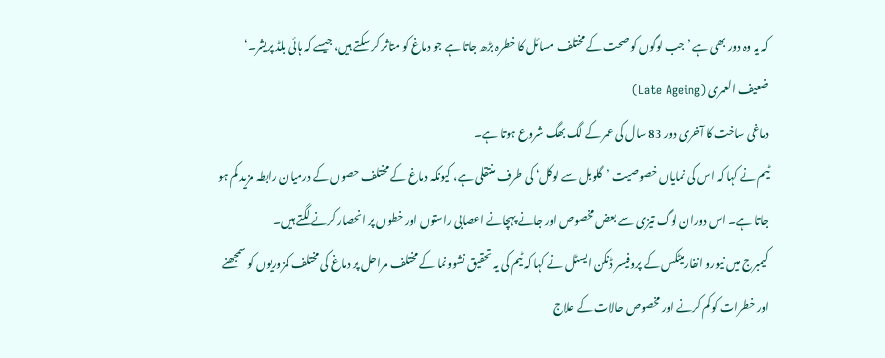کہ یہ وہ دور بھی ہے ’جب لوگوں کو صحت کے مختلف مسائل کا خطرہ بڑھ جاتا ہے جو دماغ کو متاثر کر سکتے ہیں، جیسے کہ ہائی بلڈ پریشر۔‘
ضعیف العمری (Late Ageing)
دماغی ساخت کا آخری دور 83 سال کی عمر کے لگ بھگ شروع ہوتا ہے۔
ٹیم نے کہا کہ اس کی نمایاں خصوصیت ’گلوبل سے لوکل‘ کی طرف منتقلی ہے، کیونکہ دماغ کے مختلف حصوں کے درمیان رابطہ مزید کم ہو جاتا ہے۔ اس دوران لوگ تیزی سے بعض مخصوص اور جانے پہچانے اعصابی راستوں اور خطوں پر انحصار کرنے لگتے ہیں۔
کیمبرج میں نیورو انفارمیٹکس کے پروفیسر ڈنکن ایسٹل نے کہا کہ ٹیم کی یہ تحقیق نشوونما کے مختلف مراحل پر دماغ کی مختلف کمزوریوں کو سمجھنے اور خطرات کو کم کرنے اور مخصوص حالات کے علاج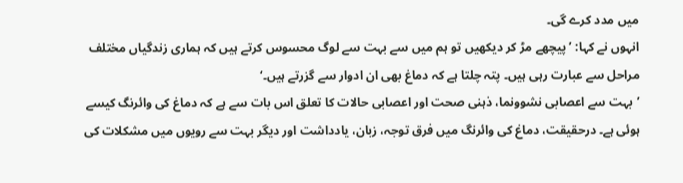میں مدد کرے گی۔
انہوں نے کہا: ’پیچھے مڑ کر دیکھیں تو ہم میں سے بہت سے لوگ محسوس کرتے ہیں کہ ہماری زندگیاں مختلف مراحل سے عبارت رہی ہیں۔ پتہ چلتا ہے کہ دماغ بھی ان ادوار سے گزرتے ہیں۔‘
’بہت سے اعصابی نشوونما، ذہنی صحت اور اعصابی حالات کا تعلق اس بات سے ہے کہ دماغ کی وائرنگ کیسے ہوئی ہے۔ درحقیقت، دماغ کی وائرنگ میں فرق توجہ، زبان، یادداشت اور دیگر بہت سے رویوں میں مشکلات کی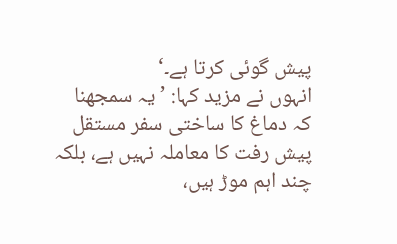پیش گوئی کرتا ہے۔‘
انہوں نے مزید کہا: ’یہ سمجھنا کہ دماغ کا ساختی سفر مستقل پیش رفت کا معاملہ نہیں ہے، بلکہ چند اہم موڑ ہیں،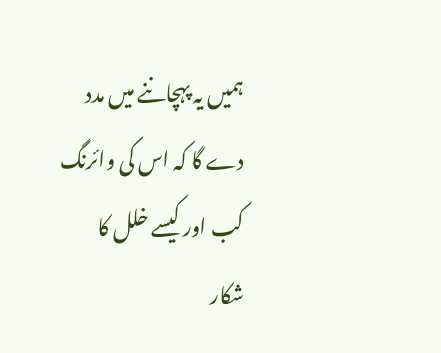ہمیں یہ پہچاننے میں مدد دے گا کہ اس کی وائرنگ کب اور کیسے خلل کا شکار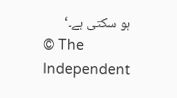ہو سکتی ہے۔‘
© The Independent